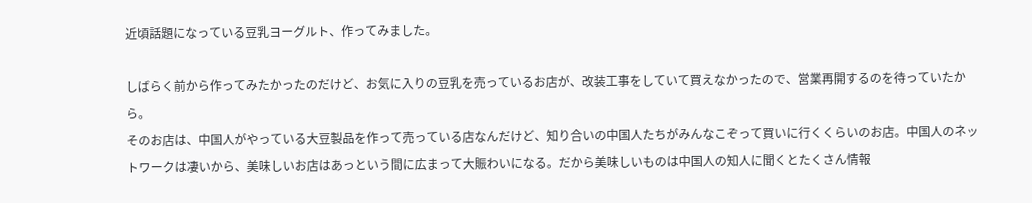近頃話題になっている豆乳ヨーグルト、作ってみました。

しばらく前から作ってみたかったのだけど、お気に入りの豆乳を売っているお店が、改装工事をしていて買えなかったので、営業再開するのを待っていたから。
そのお店は、中国人がやっている大豆製品を作って売っている店なんだけど、知り合いの中国人たちがみんなこぞって買いに行くくらいのお店。中国人のネットワークは凄いから、美味しいお店はあっという間に広まって大賑わいになる。だから美味しいものは中国人の知人に聞くとたくさん情報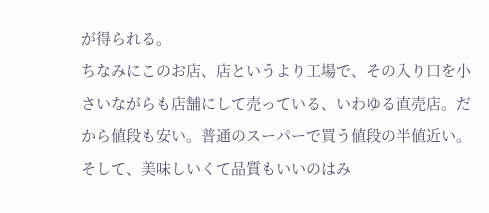が得られる。
ちなみにこのお店、店というより工場で、その入り口を小さいながらも店舗にして売っている、いわゆる直売店。だから値段も安い。普通のスーパーで買う値段の半値近い。そして、美味しいくて品質もいいのはみ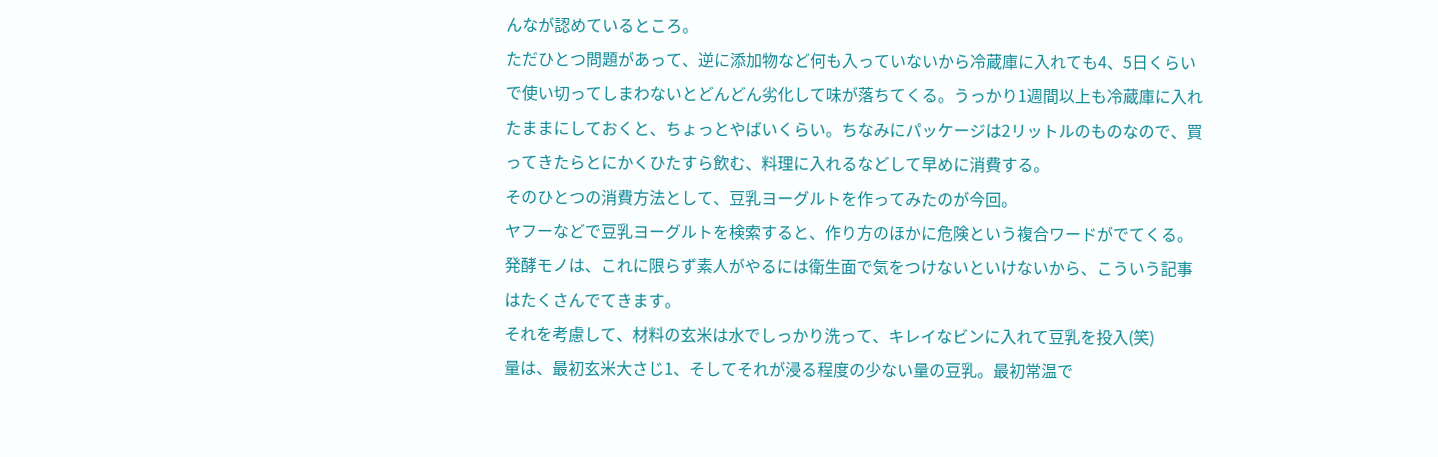んなが認めているところ。
ただひとつ問題があって、逆に添加物など何も入っていないから冷蔵庫に入れても4、5日くらいで使い切ってしまわないとどんどん劣化して味が落ちてくる。うっかり1週間以上も冷蔵庫に入れたままにしておくと、ちょっとやばいくらい。ちなみにパッケージは2リットルのものなので、買ってきたらとにかくひたすら飲む、料理に入れるなどして早めに消費する。
そのひとつの消費方法として、豆乳ヨーグルトを作ってみたのが今回。
ヤフーなどで豆乳ヨーグルトを検索すると、作り方のほかに危険という複合ワードがでてくる。発酵モノは、これに限らず素人がやるには衛生面で気をつけないといけないから、こういう記事はたくさんでてきます。
それを考慮して、材料の玄米は水でしっかり洗って、キレイなビンに入れて豆乳を投入(笑)
量は、最初玄米大さじ1、そしてそれが浸る程度の少ない量の豆乳。最初常温で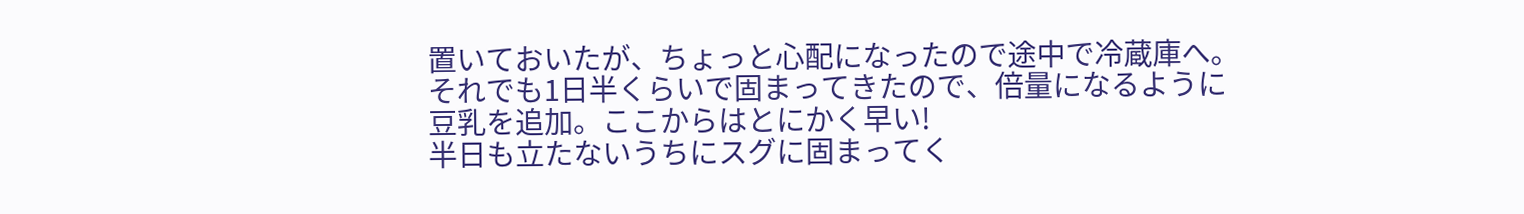置いておいたが、ちょっと心配になったので途中で冷蔵庫へ。それでも1日半くらいで固まってきたので、倍量になるように豆乳を追加。ここからはとにかく早い!
半日も立たないうちにスグに固まってく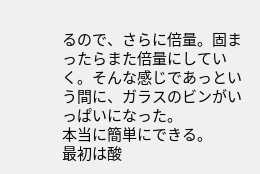るので、さらに倍量。固まったらまた倍量にしていく。そんな感じであっという間に、ガラスのビンがいっぱいになった。
本当に簡単にできる。
最初は酸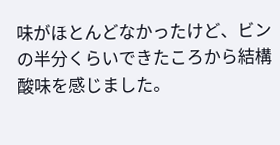味がほとんどなかったけど、ビンの半分くらいできたころから結構酸味を感じました。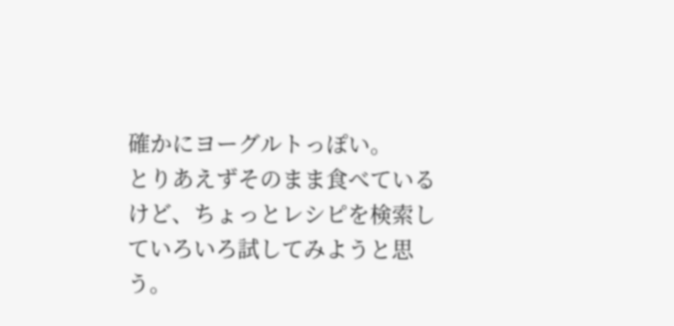確かにヨーグルトっぽい。
とりあえずそのまま食べているけど、ちょっとレシピを検索していろいろ試してみようと思う。